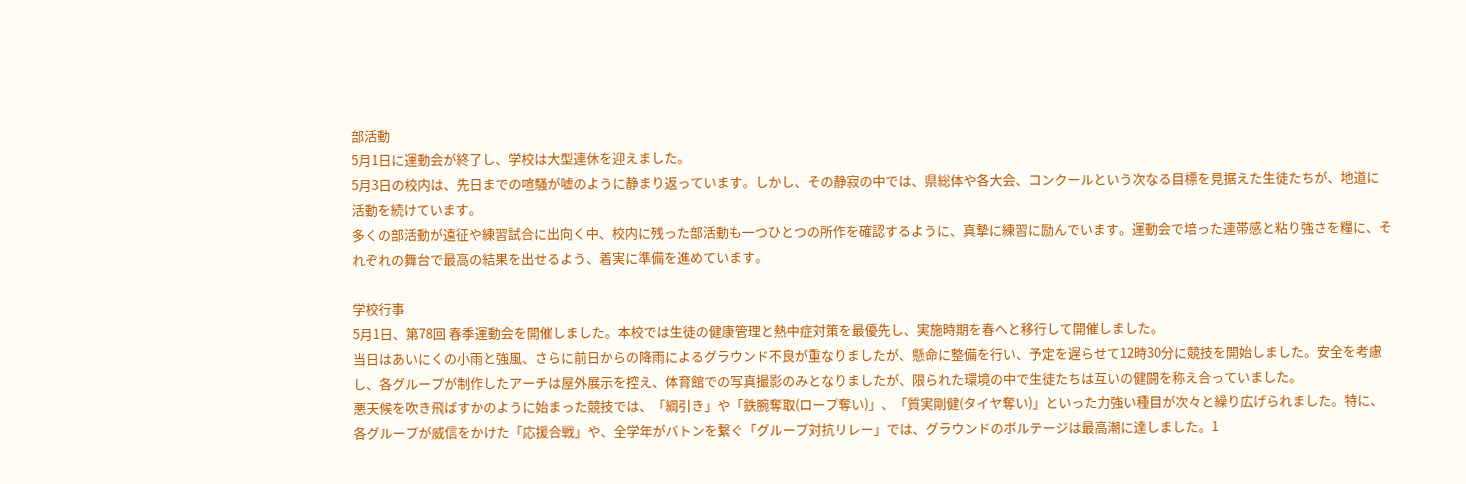部活動
5月1日に運動会が終了し、学校は大型連休を迎えました。
5月3日の校内は、先日までの喧騒が嘘のように静まり返っています。しかし、その静寂の中では、県総体や各大会、コンクールという次なる目標を見据えた生徒たちが、地道に活動を続けています。
多くの部活動が遠征や練習試合に出向く中、校内に残った部活動も一つひとつの所作を確認するように、真摯に練習に励んでいます。運動会で培った連帯感と粘り強さを糧に、それぞれの舞台で最高の結果を出せるよう、着実に準備を進めています。

学校行事
5月1日、第78回 春季運動会を開催しました。本校では生徒の健康管理と熱中症対策を最優先し、実施時期を春へと移行して開催しました。
当日はあいにくの小雨と強風、さらに前日からの降雨によるグラウンド不良が重なりましたが、懸命に整備を行い、予定を遅らせて12時30分に競技を開始しました。安全を考慮し、各グループが制作したアーチは屋外展示を控え、体育館での写真撮影のみとなりましたが、限られた環境の中で生徒たちは互いの健闘を称え合っていました。
悪天候を吹き飛ばすかのように始まった競技では、「綱引き」や「鉄腕奪取(ロープ奪い)」、「質実剛健(タイヤ奪い)」といった力強い種目が次々と繰り広げられました。特に、各グループが威信をかけた「応援合戦」や、全学年がバトンを繋ぐ「グループ対抗リレー」では、グラウンドのボルテージは最高潮に達しました。1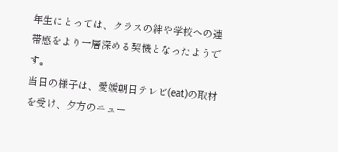年生にとっては、クラスの絆や学校への連帯感をより一層深める契機となったようです。
当日の様子は、愛媛朝日テレビ(eat)の取材を受け、夕方のニュー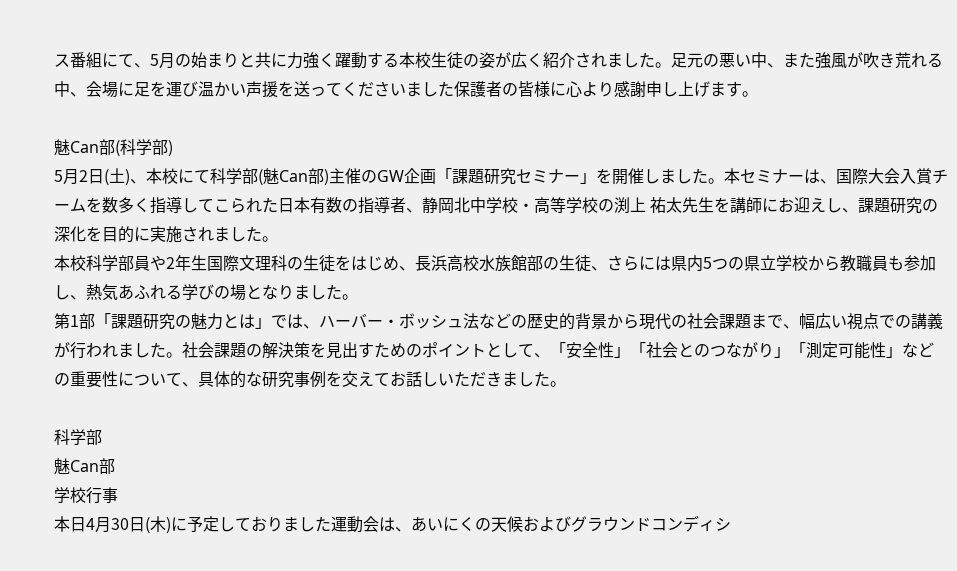ス番組にて、5月の始まりと共に力強く躍動する本校生徒の姿が広く紹介されました。足元の悪い中、また強風が吹き荒れる中、会場に足を運び温かい声援を送ってくださいました保護者の皆様に心より感謝申し上げます。

魅Can部(科学部)
5月2日(土)、本校にて科学部(魅Can部)主催のGW企画「課題研究セミナー」を開催しました。本セミナーは、国際大会入賞チームを数多く指導してこられた日本有数の指導者、静岡北中学校・高等学校の渕上 祐太先生を講師にお迎えし、課題研究の深化を目的に実施されました。
本校科学部員や2年生国際文理科の生徒をはじめ、長浜高校水族館部の生徒、さらには県内5つの県立学校から教職員も参加し、熱気あふれる学びの場となりました。
第1部「課題研究の魅力とは」では、ハーバー・ボッシュ法などの歴史的背景から現代の社会課題まで、幅広い視点での講義が行われました。社会課題の解決策を見出すためのポイントとして、「安全性」「社会とのつながり」「測定可能性」などの重要性について、具体的な研究事例を交えてお話しいただきました。

科学部
魅Can部
学校行事
本日4月30日(木)に予定しておりました運動会は、あいにくの天候およびグラウンドコンディシ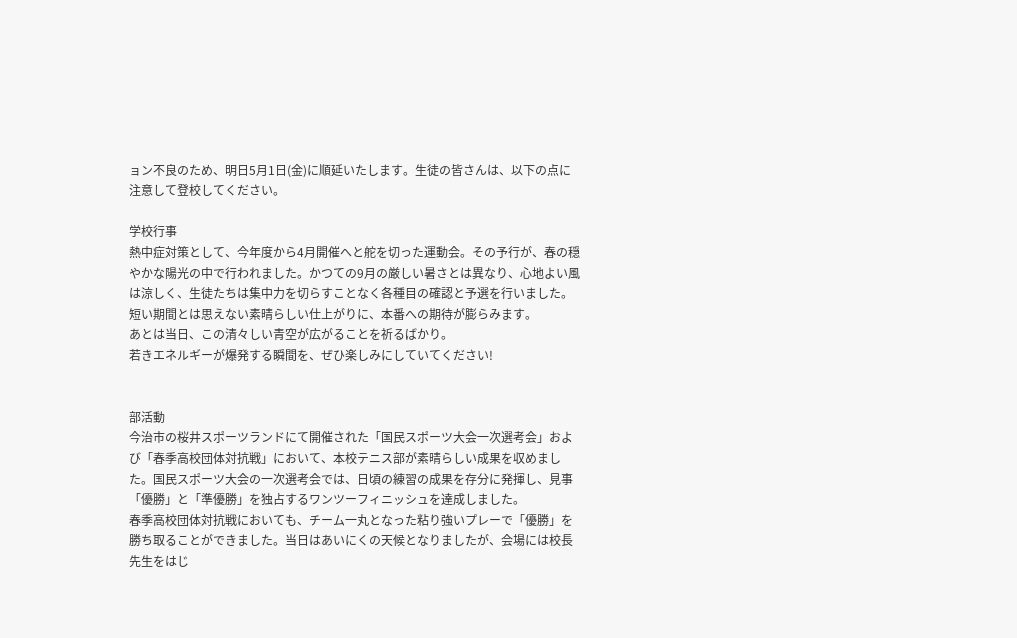ョン不良のため、明日5月1日(金)に順延いたします。生徒の皆さんは、以下の点に注意して登校してください。

学校行事
熱中症対策として、今年度から4月開催へと舵を切った運動会。その予行が、春の穏やかな陽光の中で行われました。かつての9月の厳しい暑さとは異なり、心地よい風は涼しく、生徒たちは集中力を切らすことなく各種目の確認と予選を行いました。
短い期間とは思えない素晴らしい仕上がりに、本番への期待が膨らみます。
あとは当日、この清々しい青空が広がることを祈るばかり。
若きエネルギーが爆発する瞬間を、ぜひ楽しみにしていてください!


部活動
今治市の桜井スポーツランドにて開催された「国民スポーツ大会一次選考会」および「春季高校団体対抗戦」において、本校テニス部が素晴らしい成果を収めました。国民スポーツ大会の一次選考会では、日頃の練習の成果を存分に発揮し、見事「優勝」と「準優勝」を独占するワンツーフィニッシュを達成しました。
春季高校団体対抗戦においても、チーム一丸となった粘り強いプレーで「優勝」を勝ち取ることができました。当日はあいにくの天候となりましたが、会場には校長先生をはじ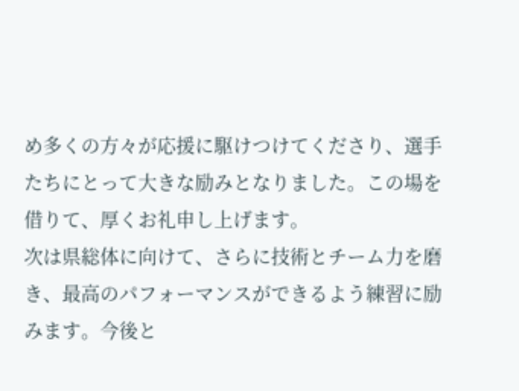め多くの方々が応援に駆けつけてくださり、選手たちにとって大きな励みとなりました。この場を借りて、厚くお礼申し上げます。
次は県総体に向けて、さらに技術とチーム力を磨き、最高のパフォーマンスができるよう練習に励みます。今後と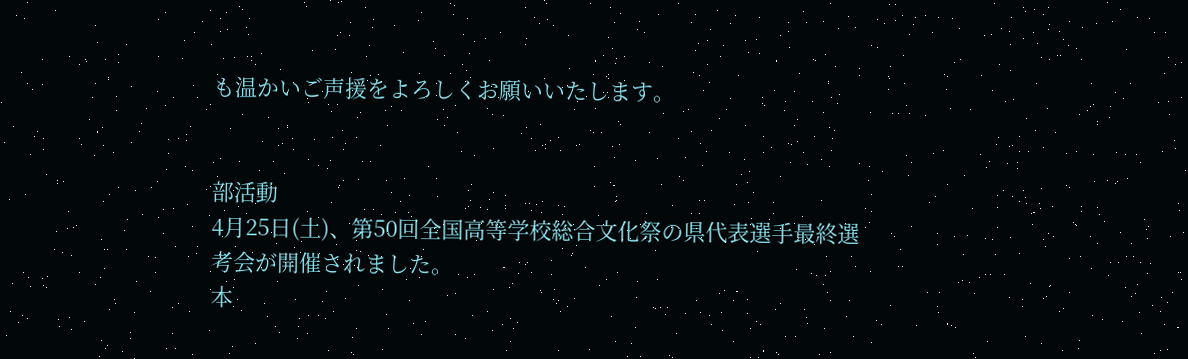も温かいご声援をよろしくお願いいたします。


部活動
4月25日(土)、第50回全国高等学校総合文化祭の県代表選手最終選考会が開催されました。
本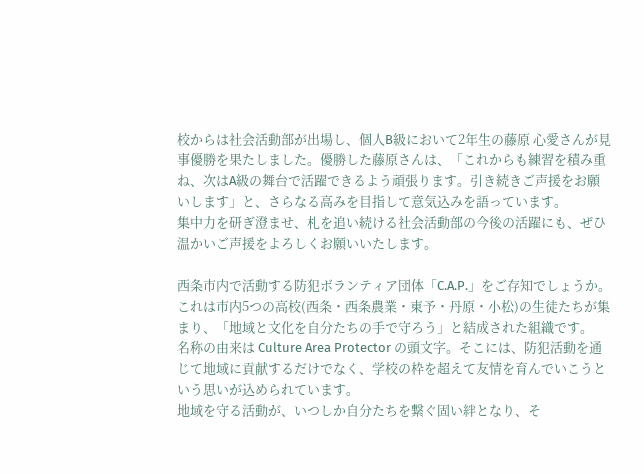校からは社会活動部が出場し、個人B級において2年生の藤原 心愛さんが見事優勝を果たしました。優勝した藤原さんは、「これからも練習を積み重ね、次はA級の舞台で活躍できるよう頑張ります。引き続きご声援をお願いします」と、さらなる高みを目指して意気込みを語っています。
集中力を研ぎ澄ませ、札を追い続ける社会活動部の今後の活躍にも、ぜひ温かいご声援をよろしくお願いいたします。

西条市内で活動する防犯ボランティア団体「C.A.P.」をご存知でしょうか。
これは市内5つの高校(西条・西条農業・東予・丹原・小松)の生徒たちが集まり、「地域と文化を自分たちの手で守ろう」と結成された組織です。
名称の由来は Culture Area Protector の頭文字。そこには、防犯活動を通じて地域に貢献するだけでなく、学校の枠を超えて友情を育んでいこうという思いが込められています。
地域を守る活動が、いつしか自分たちを繋ぐ固い絆となり、そ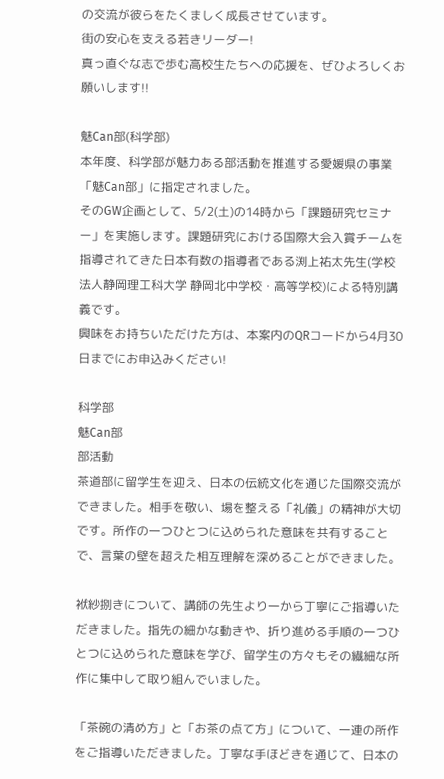の交流が彼らをたくましく成長させています。
街の安心を支える若きリーダー!
真っ直ぐな志で歩む高校生たちへの応援を、ぜひよろしくお願いします!!

魅Can部(科学部)
本年度、科学部が魅力ある部活動を推進する愛媛県の事業「魅Can部」に指定されました。
そのGW企画として、5/2(土)の14時から「課題研究セミナー」を実施します。課題研究における国際大会入賞チームを指導されてきた日本有数の指導者である渕上祐太先生(学校法人静岡理工科大学 静岡北中学校・高等学校)による特別講義です。
興味をお持ちいただけた方は、本案内のQRコードから4月30日までにお申込みください!

科学部
魅Can部
部活動
茶道部に留学生を迎え、日本の伝統文化を通じた国際交流ができました。相手を敬い、場を整える「礼儀」の精神が大切です。所作の一つひとつに込められた意味を共有することで、言葉の壁を超えた相互理解を深めることができました。

袱紗捌きについて、講師の先生より一から丁寧にご指導いただきました。指先の細かな動きや、折り進める手順の一つひとつに込められた意味を学び、留学生の方々もその繊細な所作に集中して取り組んでいました。

「茶碗の清め方」と「お茶の点て方」について、一連の所作をご指導いただきました。丁寧な手ほどきを通じて、日本の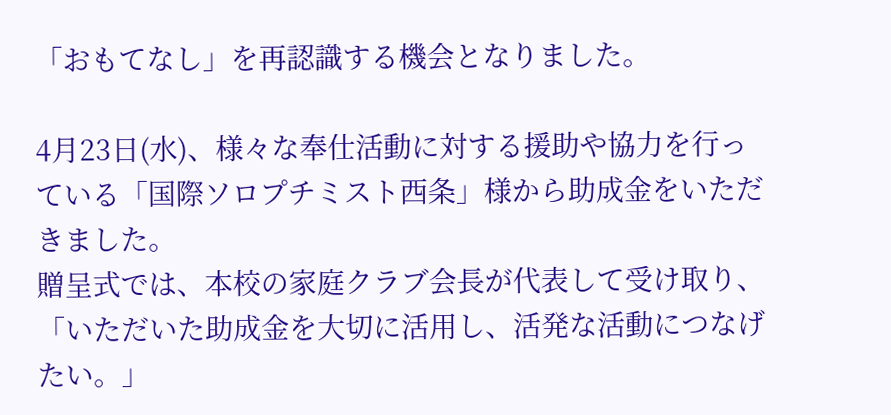「おもてなし」を再認識する機会となりました。

4月23日(水)、様々な奉仕活動に対する援助や協力を行っている「国際ソロプチミスト西条」様から助成金をいただきました。
贈呈式では、本校の家庭クラブ会長が代表して受け取り、「いただいた助成金を大切に活用し、活発な活動につなげたい。」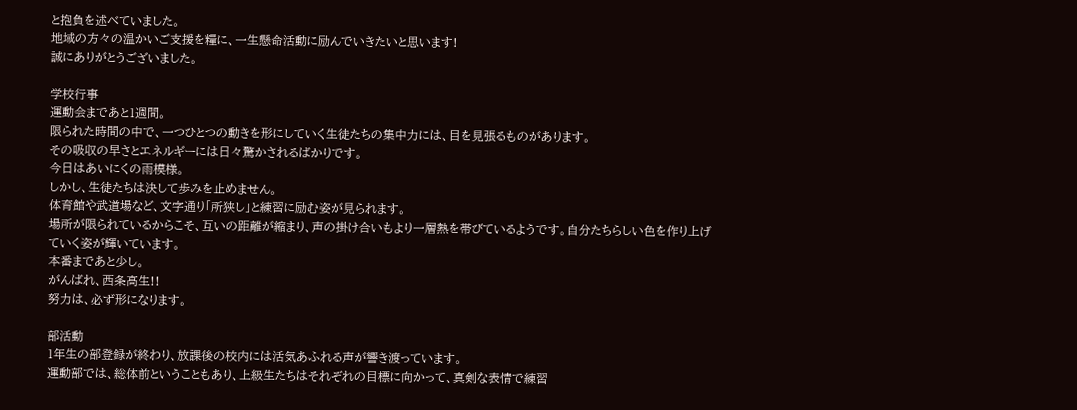と抱負を述べていました。
地域の方々の温かいご支援を糧に、一生懸命活動に励んでいきたいと思います!
誠にありがとうございました。

学校行事
運動会まであと1週間。
限られた時間の中で、一つひとつの動きを形にしていく生徒たちの集中力には、目を見張るものがあります。
その吸収の早さとエネルギーには日々驚かされるばかりです。
今日はあいにくの雨模様。
しかし、生徒たちは決して歩みを止めません。
体育館や武道場など、文字通り「所狭し」と練習に励む姿が見られます。
場所が限られているからこそ、互いの距離が縮まり、声の掛け合いもより一層熱を帯びているようです。自分たちらしい色を作り上げていく姿が輝いています。
本番まであと少し。
がんばれ、西条高生!!
努力は、必ず形になります。

部活動
1年生の部登録が終わり、放課後の校内には活気あふれる声が響き渡っています。
運動部では、総体前ということもあり、上級生たちはそれぞれの目標に向かって、真剣な表情で練習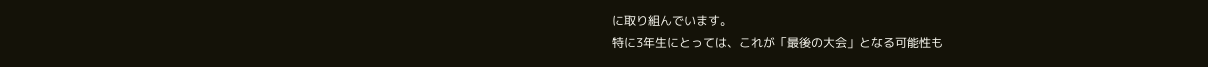に取り組んでいます。
特に3年生にとっては、これが「最後の大会」となる可能性も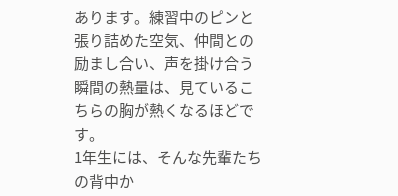あります。練習中のピンと張り詰めた空気、仲間との励まし合い、声を掛け合う瞬間の熱量は、見ているこちらの胸が熱くなるほどです。
1年生には、そんな先輩たちの背中か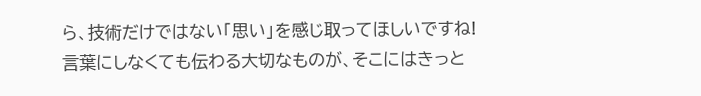ら、技術だけではない「思い」を感じ取ってほしいですね!
言葉にしなくても伝わる大切なものが、そこにはきっと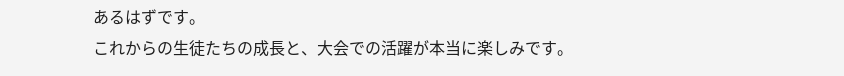あるはずです。
これからの生徒たちの成長と、大会での活躍が本当に楽しみです。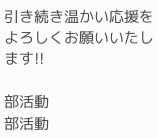引き続き温かい応援をよろしくお願いいたします!!

部活動
部活動